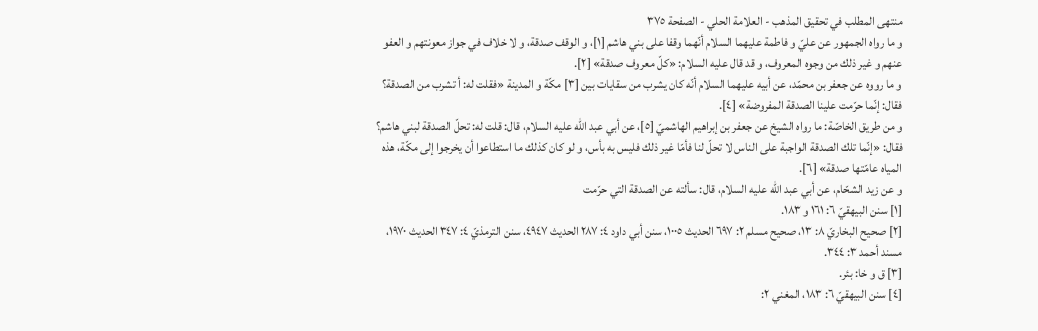منتهى المطلب في تحقيق المذهب - العلامة الحلي - الصفحة ٣٧٥
و ما رواه الجمهور عن عليّ و فاطمة عليهما السلام أنّهما وقفا على بني هاشم [١]، و الوقف صدقة، و لا خلاف في جواز معونتهم و العفو عنهم و غير ذلك من وجوه المعروف، و قد قال عليه السلام: «كلّ معروف صدقة» [٢].
و ما رووه عن جعفر بن محمّد، عن أبيه عليهما السلام أنّه كان يشرب من سقايات بين [٣] مكّة و المدينة «فقلت له: أ تشرب من الصدقة؟ فقال: إنّما حرّمت علينا الصدقة المفروضة» [٤].
و من طريق الخاصّة: ما رواه الشيخ عن جعفر بن إبراهيم الهاشميّ [٥]، عن أبي عبد اللّه عليه السلام، قال: قلت له: تحلّ الصدقة لبني هاشم؟ فقال: «إنّما تلك الصدقة الواجبة على الناس لا تحلّ لنا فأمّا غير ذلك فليس به بأس، و لو كان كذلك ما استطاعوا أن يخرجوا إلى مكّة، هذه المياه عامّتها صدقة» [٦].
و عن زيد الشحّام، عن أبي عبد اللّه عليه السلام، قال: سألته عن الصدقة التي حرّمت
[١] سنن البيهقيّ ٦: ١٦١ و ١٨٣.
[٢] صحيح البخاريّ ٨: ١٣، صحيح مسلم ٢: ٦٩٧ الحديث ١٠٠٥، سنن أبي داود ٤: ٢٨٧ الحديث ٤٩٤٧، سنن الترمذيّ ٤: ٣٤٧ الحديث ١٩٧٠، مسند أحمد ٣: ٣٤٤.
[٣] ق و خا: بئر.
[٤] سنن البيهقيّ ٦: ١٨٣، المغني ٢: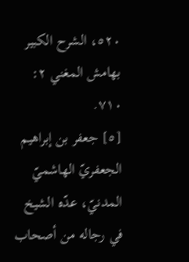٥٢٠، الشرح الكبير بهامش المغني ٢: ٧١٠.
[٥] جعفر بن إبراهيم الجعفريّ الهاشميّ المدنيّ، عدّه الشيخ في رجاله من أصحاب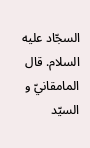السجّاد عليه السلام. قال المامقانيّ و السيّد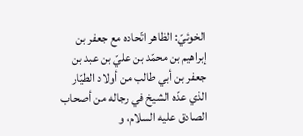الخوئيّ: الظاهر اتّحاده مع جعفر بن إبراهيم بن محمّد بن عليّ بن عبد بن جعفر بن أبي طالب من أولاد الطيّار الذي عدّه الشيخ في رجاله من أصحاب الصادق عليه السلام، و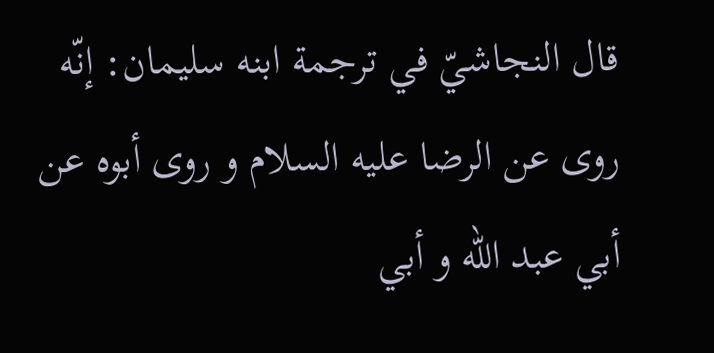قال النجاشيّ في ترجمة ابنه سليمان: إنّه روى عن الرضا عليه السلام و روى أبوه عن أبي عبد اللّه و أبي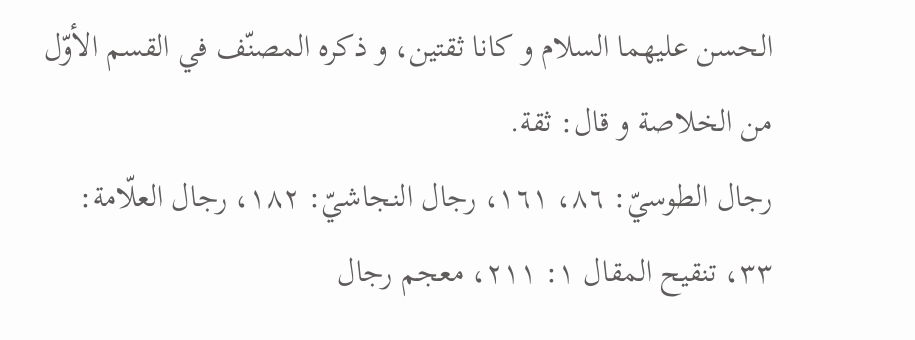الحسن عليهما السلام و كانا ثقتين، و ذكره المصنّف في القسم الأوّل من الخلاصة و قال: ثقة.
رجال الطوسيّ: ٨٦، ١٦١، رجال النجاشيّ: ١٨٢، رجال العلّامة: ٣٣، تنقيح المقال ١: ٢١١، معجم رجال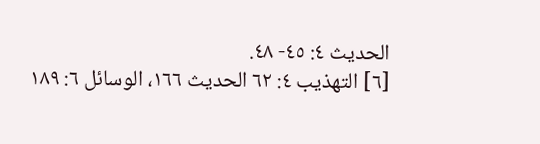الحديث ٤: ٤٥- ٤٨.
[٦] التهذيب ٤: ٦٢ الحديث ١٦٦، الوسائل ٦: ١٨٩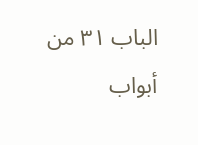الباب ٣١ من أبواب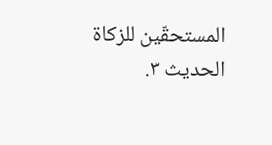المستحقّين للزكاة الحديث ٣.